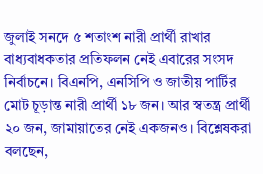জুলাই সনদে ৫ শতাংশ নারী প্রার্থী রাখার বাধ্যবাধকতার প্রতিফলন নেই এবারের সংসদ নির্বাচনে। বিএনপি, এনসিপি ও জাতীয় পার্টির মোট চূড়ান্ত নারী প্রার্থী ১৮ জন। আর স্বতন্ত্র প্রার্থী ২০ জন, জামায়াতের নেই একজনও। বিশ্লেষকরা বলছেন,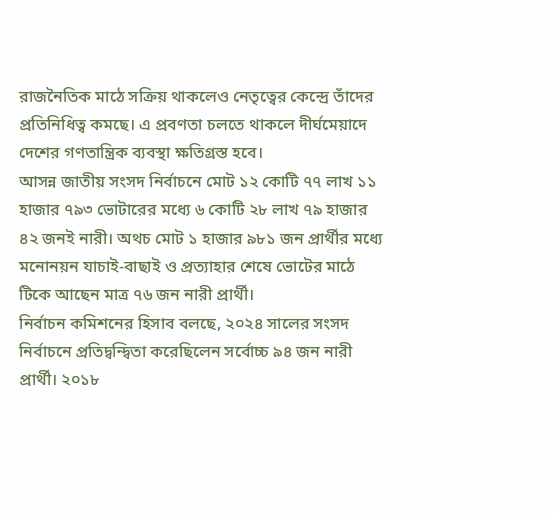রাজনৈতিক মাঠে সক্রিয় থাকলেও নেতৃত্বের কেন্দ্রে তাঁদের প্রতিনিধিত্ব কমছে। এ প্রবণতা চলতে থাকলে দীর্ঘমেয়াদে দেশের গণতান্ত্রিক ব্যবস্থা ক্ষতিগ্রস্ত হবে।
আসন্ন জাতীয় সংসদ নির্বাচনে মোট ১২ কোটি ৭৭ লাখ ১১ হাজার ৭৯৩ ভোটারের মধ্যে ৬ কোটি ২৮ লাখ ৭৯ হাজার ৪২ জনই নারী। অথচ মোট ১ হাজার ৯৮১ জন প্রার্থীর মধ্যে মনোনয়ন যাচাই-বাছাই ও প্রত্যাহার শেষে ভোটের মাঠে টিকে আছেন মাত্র ৭৬ জন নারী প্রার্থী।
নির্বাচন কমিশনের হিসাব বলছে, ২০২৪ সালের সংসদ নির্বাচনে প্রতিদ্বন্দ্বিতা করেছিলেন সর্বোচ্চ ৯৪ জন নারী প্রার্থী। ২০১৮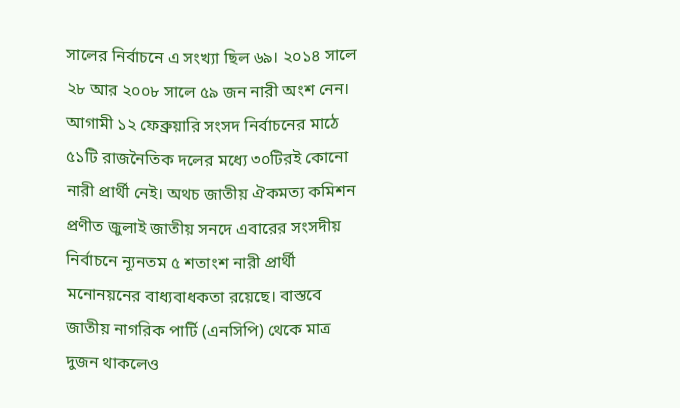সালের নির্বাচনে এ সংখ্যা ছিল ৬৯। ২০১৪ সালে ২৮ আর ২০০৮ সালে ৫৯ জন নারী অংশ নেন।
আগামী ১২ ফেব্রুয়ারি সংসদ নির্বাচনের মাঠে ৫১টি রাজনৈতিক দলের মধ্যে ৩০টিরই কোনো নারী প্রার্থী নেই। অথচ জাতীয় ঐকমত্য কমিশন প্রণীত জুলাই জাতীয় সনদে এবারের সংসদীয় নির্বাচনে ন্যূনতম ৫ শতাংশ নারী প্রার্থী মনোনয়নের বাধ্যবাধকতা রয়েছে। বাস্তবে জাতীয় নাগরিক পার্টি (এনসিপি) থেকে মাত্র দুজন থাকলেও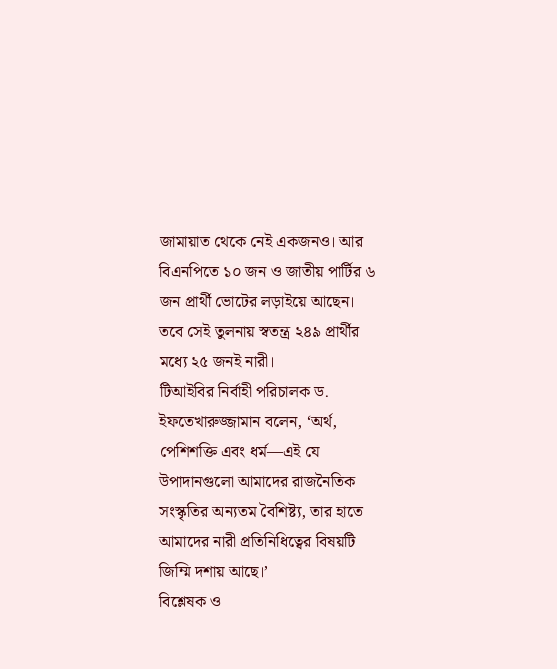জামায়াত থেকে নেই একজনও। আর বিএনপিতে ১০ জন ও জাতীয় পার্টির ৬ জন প্রার্থী ভোটের লড়াইয়ে আছেন। তবে সেই তুলনায় স্বতন্ত্র ২৪৯ প্রার্থীর মধ্যে ২৫ জনই নারী।
টিআইবির নির্বাহী পরিচালক ড. ইফতেখারুজ্জামান বলেন, ‘অর্থ, পেশিশক্তি এবং ধর্ম—এই যে উপাদানগুলো আমাদের রাজনৈতিক সংস্কৃতির অন্যতম বৈশিষ্ট্য, তার হাতে আমাদের নারী প্রতিনিধিত্বের বিষয়টি জিম্মি দশায় আছে।’
বিশ্লেষক ও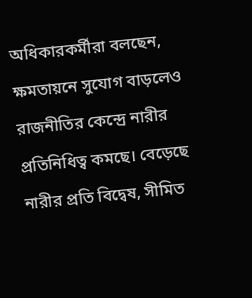অধিকারকর্মীরা বলছেন, ক্ষমতায়নে সুযোগ বাড়লেও রাজনীতির কেন্দ্রে নারীর প্রতিনিধিত্ব কমছে। বেড়েছে নারীর প্রতি বিদ্বেষ, সীমিত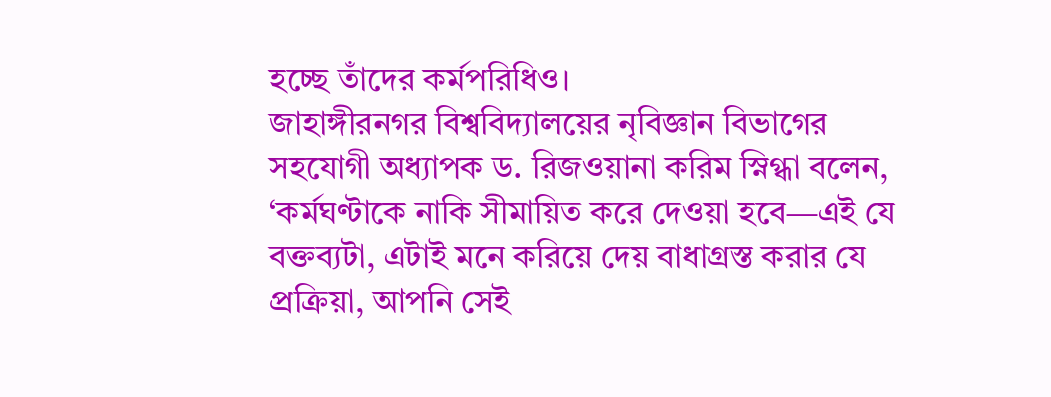হচ্ছে তাঁদের কর্মপরিধিও।
জাহাঙ্গীরনগর বিশ্ববিদ্যালয়ের নৃবিজ্ঞান বিভাগের সহযোগী অধ্যাপক ড. রিজওয়ানা করিম স্নিগ্ধা বলেন, ‘কর্মঘণ্টাকে নাকি সীমায়িত করে দেওয়া হবে—এই যে বক্তব্যটা, এটাই মনে করিয়ে দেয় বাধাগ্রস্ত করার যে প্রক্রিয়া, আপনি সেই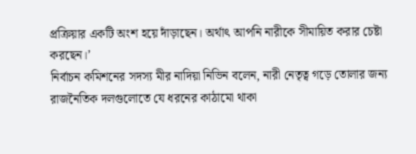প্রক্রিয়ার একটি অংশ হয়ে দাঁড়াছেন। অর্থাৎ আপনি নারীকে সীমায়িত করার চেষ্টা করছেন।’
নির্বাচন কমিশনের সদস্য মীর নাদিয়া নিভিন বলেন, নারী নেতৃত্ব গড়ে তোলার জন্য রাজনৈতিক দলগুলোতে যে ধরনের কাঠামো থাকা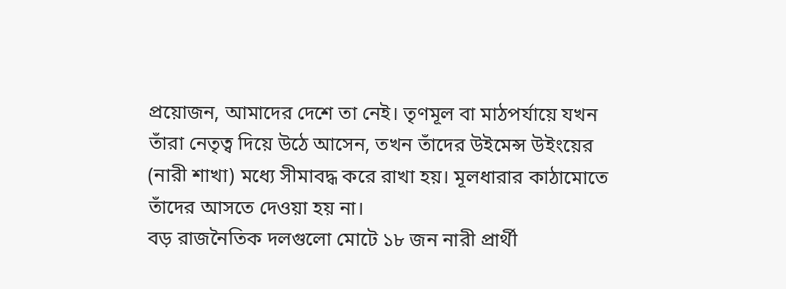প্রয়োজন, আমাদের দেশে তা নেই। তৃণমূল বা মাঠপর্যায়ে যখন তাঁরা নেতৃত্ব দিয়ে উঠে আসেন, তখন তাঁদের উইমেন্স উইংয়ের (নারী শাখা) মধ্যে সীমাবদ্ধ করে রাখা হয়। মূলধারার কাঠামোতে তাঁদের আসতে দেওয়া হয় না।
বড় রাজনৈতিক দলগুলো মোটে ১৮ জন নারী প্রার্থী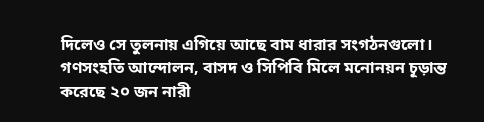দিলেও সে তুলনায় এগিয়ে আছে বাম ধারার সংগঠনগুলো। গণসংহতি আন্দোলন, বাসদ ও সিপিবি মিলে মনোনয়ন চূড়ান্ত করেছে ২০ জন নারী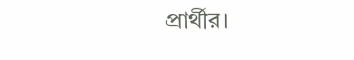প্রার্থীর।